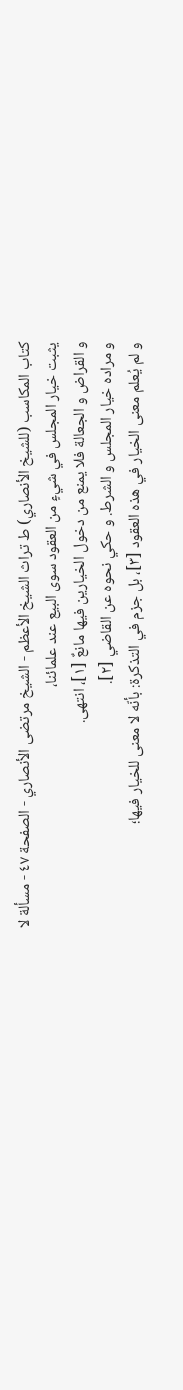كتاب المكاسب (للشيخ الأنصاري) ط تراث الشيخ الأعظم - الشيخ مرتضى الأنصاري - الصفحة ٤٧ - مسألة لا يثبت خيار المجلس في شيءٍ من العقود سوى البيع عند علمائنا،
و القراض و الجعالة فلا يمنع من دخول الخيارين فيها مانعٌ [١]، انتهى.
و مراده خيار المجلس و الشرط. و حكي نحوه عن القاضي [٢].
و لم يُعلم معنى الخيار في هذه العقود [٣]، بل جزم في التذكرة: بأنّه لا معنى للخيار فيها؛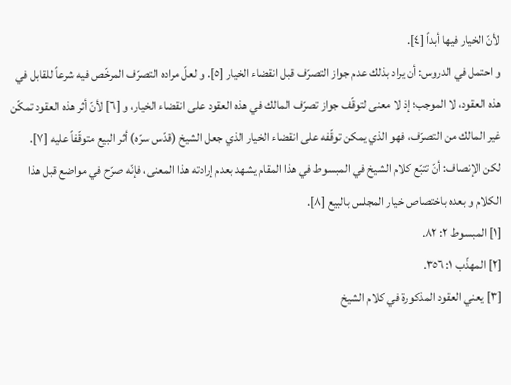لأنّ الخيار فيها أبداً [٤].
و احتمل في الدروس: أن يراد بذلك عدم جواز التصرّف قبل انقضاء الخيار [٥]. و لعلّ مراده التصرّف المرخّص فيه شرعاً للقابل في هذه العقود، لا الموجب؛ إذ لا معنى لتوقّف جواز تصرّف المالك في هذه العقود على انقضاء الخيار، و [٦] لأنّ أثر هذه العقود تمكّن غير المالك من التصرّف، فهو الذي يمكن توقّفه على انقضاء الخيار الذي جعل الشيخ (قدّس سرّه) أثر البيع متوقّفاً عليه [٧].
لكن الإنصاف: أنّ تتبّع كلام الشيخ في المبسوط في هذا المقام يشهد بعدم إرادته هذا المعنى، فإنّه صرّح في مواضع قبل هذا الكلام و بعده باختصاص خيار المجلس بالبيع [٨].
[١] المبسوط ٢: ٨٢.
[٢] المهذّب ١: ٣٥٦.
[٣] يعني العقود المذكورة في كلام الشيخ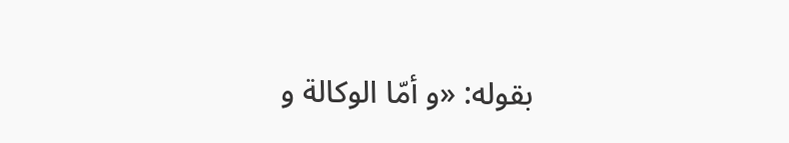بقوله: «و أمّا الوكالة و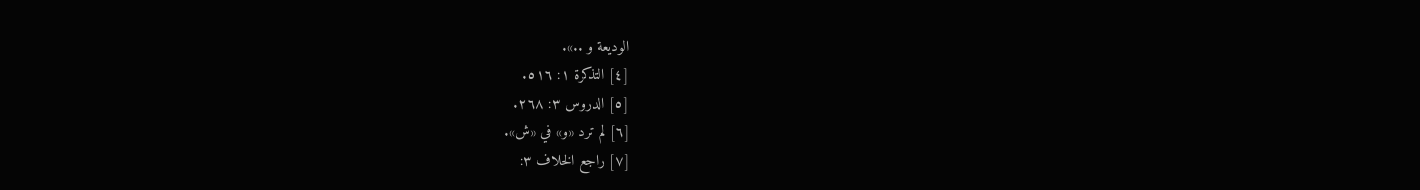الوديعة و ..».
[٤] التذكرة ١: ٥١٦.
[٥] الدروس ٣: ٢٦٨.
[٦] لم ترد «و» في «ش».
[٧] راجع الخلاف ٣: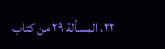٢٢، المسألة ٢٩ من كتاب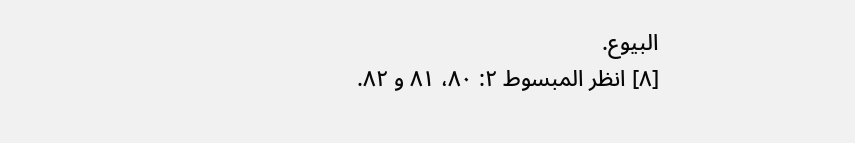البيوع.
[٨] انظر المبسوط ٢: ٨٠، ٨١ و ٨٢.